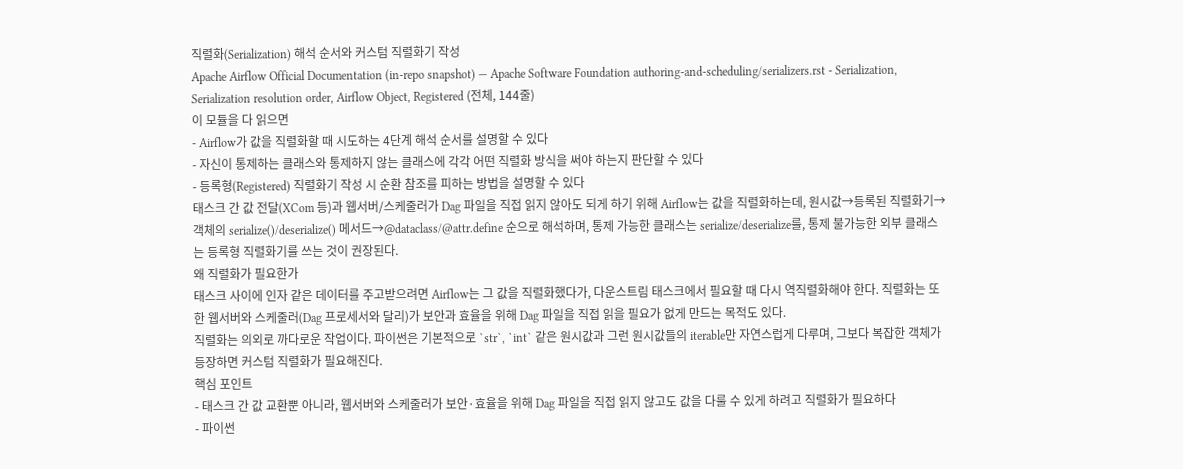직렬화(Serialization) 해석 순서와 커스텀 직렬화기 작성
Apache Airflow Official Documentation (in-repo snapshot) — Apache Software Foundation authoring-and-scheduling/serializers.rst - Serialization, Serialization resolution order, Airflow Object, Registered (전체, 144줄)
이 모듈을 다 읽으면
- Airflow가 값을 직렬화할 때 시도하는 4단계 해석 순서를 설명할 수 있다
- 자신이 통제하는 클래스와 통제하지 않는 클래스에 각각 어떤 직렬화 방식을 써야 하는지 판단할 수 있다
- 등록형(Registered) 직렬화기 작성 시 순환 참조를 피하는 방법을 설명할 수 있다
태스크 간 값 전달(XCom 등)과 웹서버/스케줄러가 Dag 파일을 직접 읽지 않아도 되게 하기 위해 Airflow는 값을 직렬화하는데, 원시값→등록된 직렬화기→객체의 serialize()/deserialize() 메서드→@dataclass/@attr.define 순으로 해석하며, 통제 가능한 클래스는 serialize/deserialize를, 통제 불가능한 외부 클래스는 등록형 직렬화기를 쓰는 것이 권장된다.
왜 직렬화가 필요한가
태스크 사이에 인자 같은 데이터를 주고받으려면 Airflow는 그 값을 직렬화했다가, 다운스트림 태스크에서 필요할 때 다시 역직렬화해야 한다. 직렬화는 또한 웹서버와 스케줄러(Dag 프로세서와 달리)가 보안과 효율을 위해 Dag 파일을 직접 읽을 필요가 없게 만드는 목적도 있다.
직렬화는 의외로 까다로운 작업이다. 파이썬은 기본적으로 `str`, `int` 같은 원시값과 그런 원시값들의 iterable만 자연스럽게 다루며, 그보다 복잡한 객체가 등장하면 커스텀 직렬화가 필요해진다.
핵심 포인트
- 태스크 간 값 교환뿐 아니라, 웹서버와 스케줄러가 보안·효율을 위해 Dag 파일을 직접 읽지 않고도 값을 다룰 수 있게 하려고 직렬화가 필요하다
- 파이썬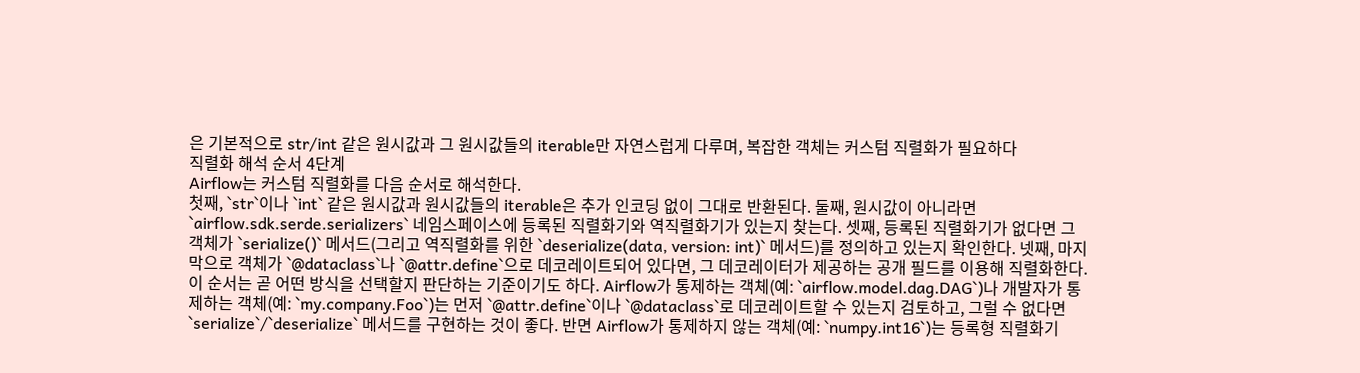은 기본적으로 str/int 같은 원시값과 그 원시값들의 iterable만 자연스럽게 다루며, 복잡한 객체는 커스텀 직렬화가 필요하다
직렬화 해석 순서 4단계
Airflow는 커스텀 직렬화를 다음 순서로 해석한다.
첫째, `str`이나 `int` 같은 원시값과 원시값들의 iterable은 추가 인코딩 없이 그대로 반환된다. 둘째, 원시값이 아니라면 `airflow.sdk.serde.serializers` 네임스페이스에 등록된 직렬화기와 역직렬화기가 있는지 찾는다. 셋째, 등록된 직렬화기가 없다면 그 객체가 `serialize()` 메서드(그리고 역직렬화를 위한 `deserialize(data, version: int)` 메서드)를 정의하고 있는지 확인한다. 넷째, 마지막으로 객체가 `@dataclass`나 `@attr.define`으로 데코레이트되어 있다면, 그 데코레이터가 제공하는 공개 필드를 이용해 직렬화한다.
이 순서는 곧 어떤 방식을 선택할지 판단하는 기준이기도 하다. Airflow가 통제하는 객체(예: `airflow.model.dag.DAG`)나 개발자가 통제하는 객체(예: `my.company.Foo`)는 먼저 `@attr.define`이나 `@dataclass`로 데코레이트할 수 있는지 검토하고, 그럴 수 없다면 `serialize`/`deserialize` 메서드를 구현하는 것이 좋다. 반면 Airflow가 통제하지 않는 객체(예: `numpy.int16`)는 등록형 직렬화기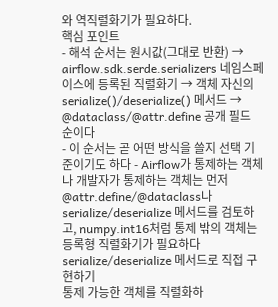와 역직렬화기가 필요하다.
핵심 포인트
- 해석 순서는 원시값(그대로 반환) → airflow.sdk.serde.serializers 네임스페이스에 등록된 직렬화기 → 객체 자신의 serialize()/deserialize() 메서드 → @dataclass/@attr.define 공개 필드 순이다
- 이 순서는 곧 어떤 방식을 쓸지 선택 기준이기도 하다 - Airflow가 통제하는 객체나 개발자가 통제하는 객체는 먼저 @attr.define/@dataclass나 serialize/deserialize 메서드를 검토하고, numpy.int16처럼 통제 밖의 객체는 등록형 직렬화기가 필요하다
serialize/deserialize 메서드로 직접 구현하기
통제 가능한 객체를 직렬화하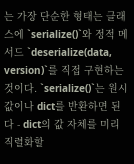는 가장 단순한 형태는 클래스에 `serialize()`와 정적 메서드 `deserialize(data, version)`를 직접 구현하는 것이다. `serialize()`는 원시값이나 dict를 반환하면 된다 - dict의 값 자체를 미리 직렬화할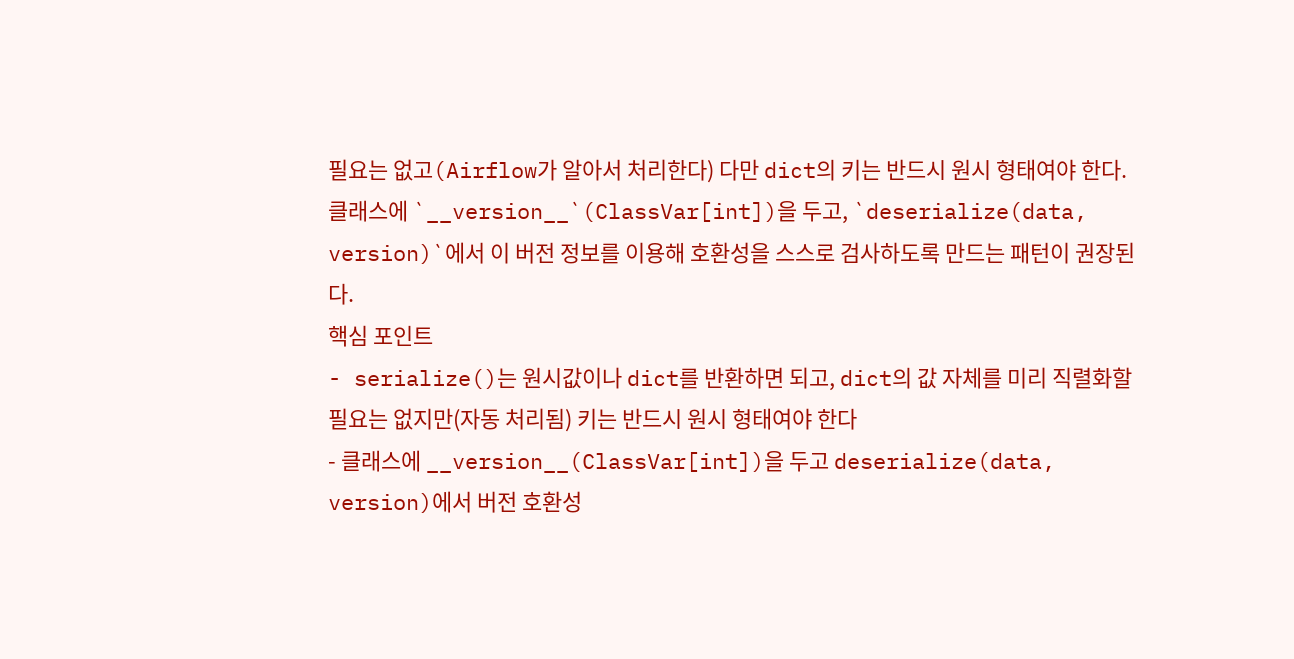필요는 없고(Airflow가 알아서 처리한다) 다만 dict의 키는 반드시 원시 형태여야 한다.
클래스에 `__version__`(ClassVar[int])을 두고, `deserialize(data, version)`에서 이 버전 정보를 이용해 호환성을 스스로 검사하도록 만드는 패턴이 권장된다.
핵심 포인트
- serialize()는 원시값이나 dict를 반환하면 되고, dict의 값 자체를 미리 직렬화할 필요는 없지만(자동 처리됨) 키는 반드시 원시 형태여야 한다
- 클래스에 __version__(ClassVar[int])을 두고 deserialize(data, version)에서 버전 호환성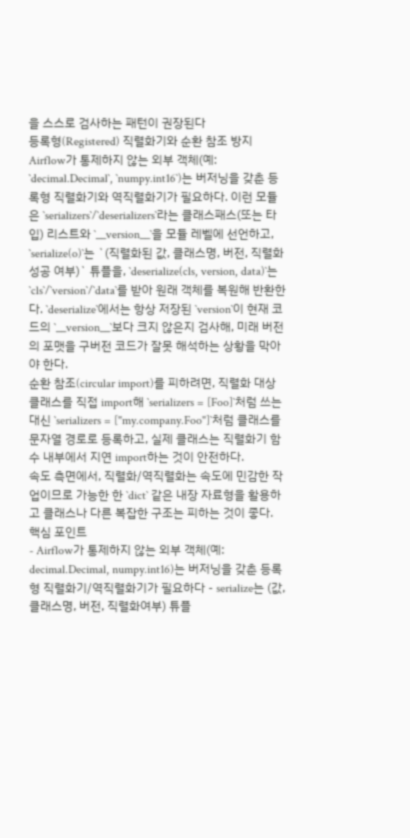을 스스로 검사하는 패턴이 권장된다
등록형(Registered) 직렬화기와 순환 참조 방지
Airflow가 통제하지 않는 외부 객체(예: `decimal.Decimal`, `numpy.int16`)는 버저닝을 갖춘 등록형 직렬화기와 역직렬화기가 필요하다. 이런 모듈은 `serializers`/`deserializers`라는 클래스패스(또는 타입) 리스트와 `__version__`을 모듈 레벨에 선언하고, `serialize(o)`는 `(직렬화된 값, 클래스명, 버전, 직렬화 성공 여부)` 튜플을, `deserialize(cls, version, data)`는 `cls`/`version`/`data`를 받아 원래 객체를 복원해 반환한다. `deserialize`에서는 항상 저장된 `version`이 현재 코드의 `__version__`보다 크지 않은지 검사해, 미래 버전의 포맷을 구버전 코드가 잘못 해석하는 상황을 막아야 한다.
순환 참조(circular import)를 피하려면, 직렬화 대상 클래스를 직접 import해 `serializers = [Foo]`처럼 쓰는 대신 `serializers = ["my.company.Foo"]`처럼 클래스를 문자열 경로로 등록하고, 실제 클래스는 직렬화기 함수 내부에서 지연 import하는 것이 안전하다.
속도 측면에서, 직렬화/역직렬화는 속도에 민감한 작업이므로 가능한 한 `dict` 같은 내장 자료형을 활용하고 클래스나 다른 복잡한 구조는 피하는 것이 좋다.
핵심 포인트
- Airflow가 통제하지 않는 외부 객체(예: decimal.Decimal, numpy.int16)는 버저닝을 갖춘 등록형 직렬화기/역직렬화기가 필요하다 - serialize는 (값, 클래스명, 버전, 직렬화여부) 튜플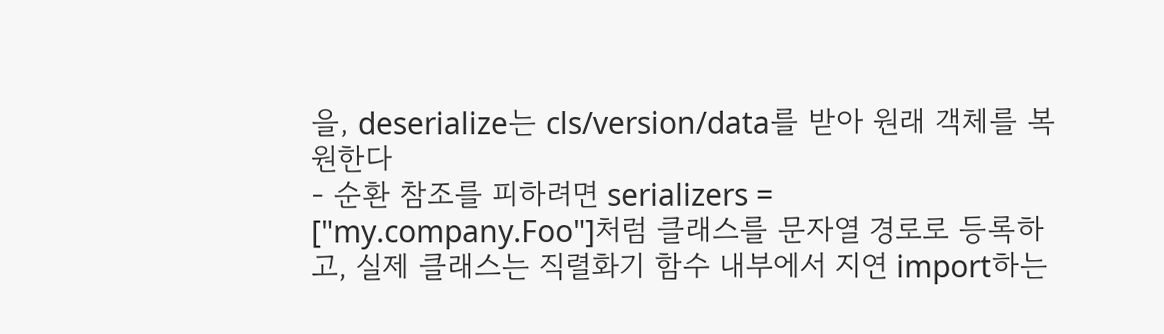을, deserialize는 cls/version/data를 받아 원래 객체를 복원한다
- 순환 참조를 피하려면 serializers = ["my.company.Foo"]처럼 클래스를 문자열 경로로 등록하고, 실제 클래스는 직렬화기 함수 내부에서 지연 import하는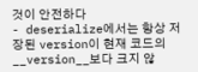것이 안전하다
- deserialize에서는 항상 저장된 version이 현재 코드의 __version__보다 크지 않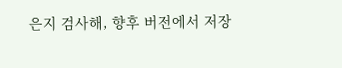은지 검사해, 향후 버전에서 저장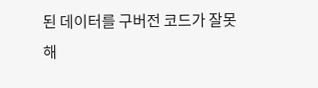된 데이터를 구버전 코드가 잘못 해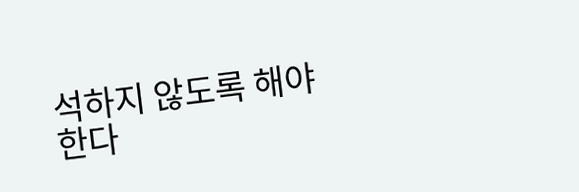석하지 않도록 해야 한다